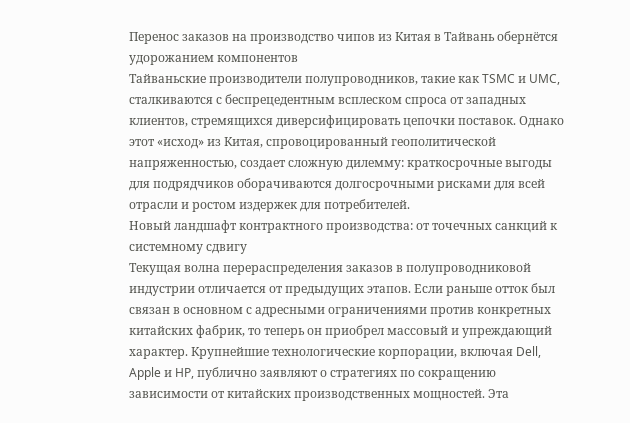Перенос заказов на производство чипов из Китая в Тайвань обернётся удорожанием компонентов
Тайваньские производители полупроводников, такие как TSMC и UMC, сталкиваются с беспрецедентным всплеском спроса от западных клиентов, стремящихся диверсифицировать цепочки поставок. Однако этот «исход» из Китая, спровоцированный геополитической напряженностью, создает сложную дилемму: краткосрочные выгоды для подрядчиков оборачиваются долгосрочными рисками для всей отрасли и ростом издержек для потребителей.
Новый ландшафт контрактного производства: от точечных санкций к системному сдвигу
Текущая волна перераспределения заказов в полупроводниковой индустрии отличается от предыдущих этапов. Если раньше отток был связан в основном с адресными ограничениями против конкретных китайских фабрик, то теперь он приобрел массовый и упреждающий характер. Крупнейшие технологические корпорации, включая Dell, Apple и HP, публично заявляют о стратегиях по сокращению зависимости от китайских производственных мощностей. Эта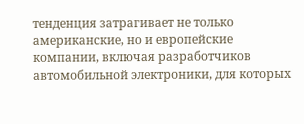тенденция затрагивает не только американские, но и европейские компании, включая разработчиков автомобильной электроники, для которых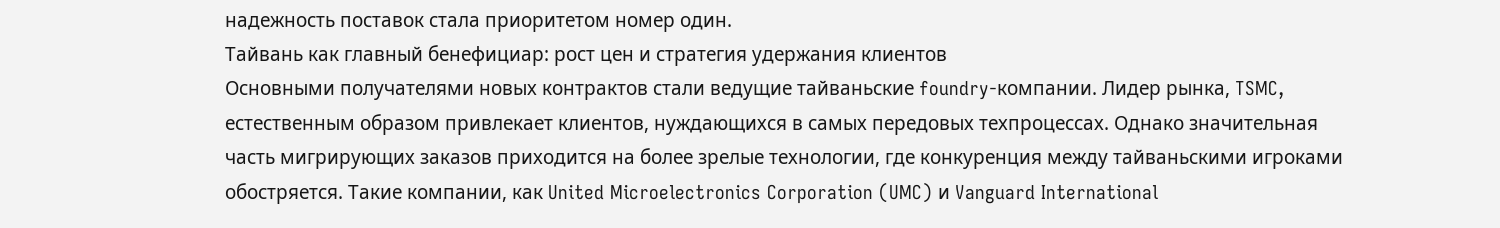надежность поставок стала приоритетом номер один.
Тайвань как главный бенефициар: рост цен и стратегия удержания клиентов
Основными получателями новых контрактов стали ведущие тайваньские foundry-компании. Лидер рынка, TSMC, естественным образом привлекает клиентов, нуждающихся в самых передовых техпроцессах. Однако значительная часть мигрирующих заказов приходится на более зрелые технологии, где конкуренция между тайваньскими игроками обостряется. Такие компании, как United Microelectronics Corporation (UMC) и Vanguard International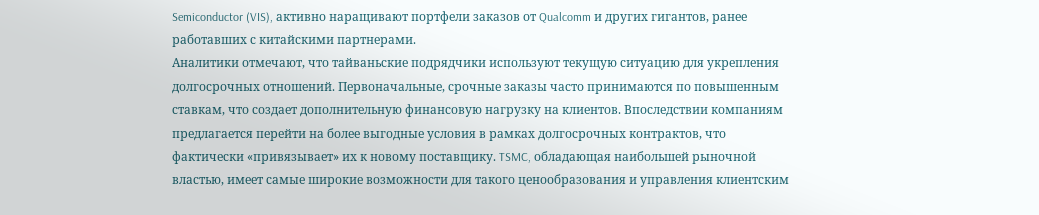Semiconductor (VIS), активно наращивают портфели заказов от Qualcomm и других гигантов, ранее работавших с китайскими партнерами.
Аналитики отмечают, что тайваньские подрядчики используют текущую ситуацию для укрепления долгосрочных отношений. Первоначальные, срочные заказы часто принимаются по повышенным ставкам, что создает дополнительную финансовую нагрузку на клиентов. Впоследствии компаниям предлагается перейти на более выгодные условия в рамках долгосрочных контрактов, что фактически «привязывает» их к новому поставщику. TSMC, обладающая наибольшей рыночной властью, имеет самые широкие возможности для такого ценообразования и управления клиентским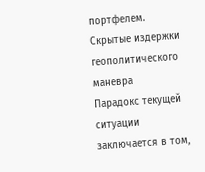портфелем.
Скрытые издержки геополитического маневра
Парадокс текущей ситуации заключается в том,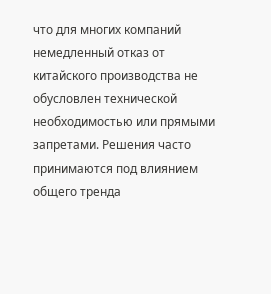что для многих компаний немедленный отказ от китайского производства не обусловлен технической необходимостью или прямыми запретами. Решения часто принимаются под влиянием общего тренда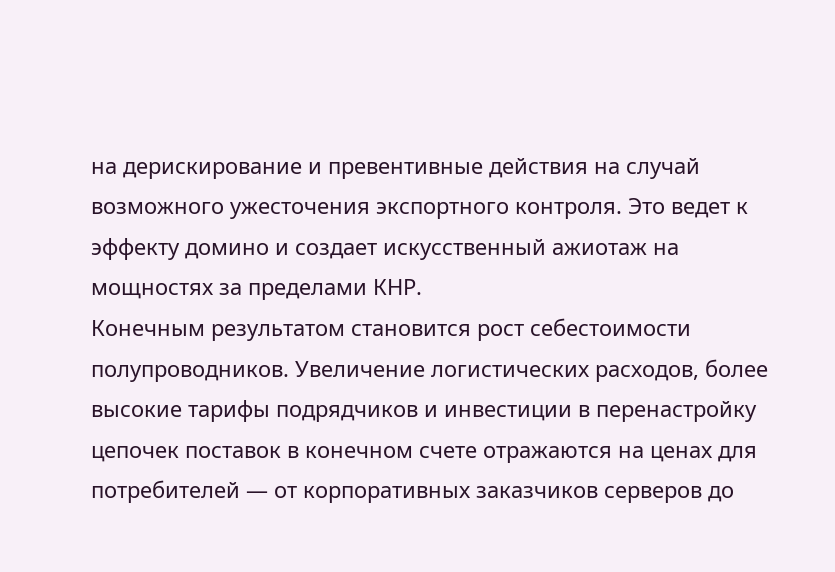на дерискирование и превентивные действия на случай возможного ужесточения экспортного контроля. Это ведет к эффекту домино и создает искусственный ажиотаж на мощностях за пределами КНР.
Конечным результатом становится рост себестоимости полупроводников. Увеличение логистических расходов, более высокие тарифы подрядчиков и инвестиции в перенастройку цепочек поставок в конечном счете отражаются на ценах для потребителей — от корпоративных заказчиков серверов до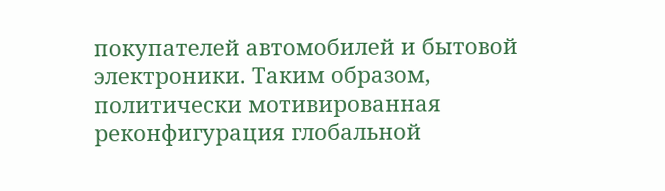покупателей автомобилей и бытовой электроники. Таким образом, политически мотивированная реконфигурация глобальной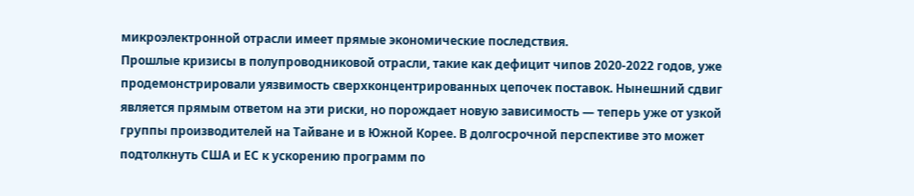микроэлектронной отрасли имеет прямые экономические последствия.
Прошлые кризисы в полупроводниковой отрасли, такие как дефицит чипов 2020-2022 годов, уже продемонстрировали уязвимость сверхконцентрированных цепочек поставок. Нынешний сдвиг является прямым ответом на эти риски, но порождает новую зависимость — теперь уже от узкой группы производителей на Тайване и в Южной Корее. В долгосрочной перспективе это может подтолкнуть США и ЕС к ускорению программ по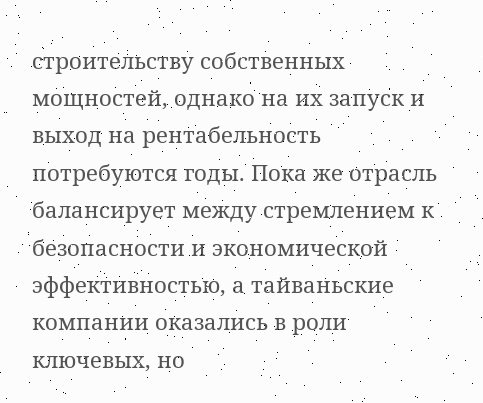строительству собственных мощностей, однако на их запуск и выход на рентабельность потребуются годы. Пока же отрасль балансирует между стремлением к безопасности и экономической эффективностью, а тайваньские компании оказались в роли ключевых, но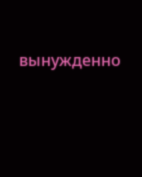вынужденно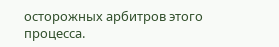осторожных арбитров этого процесса.